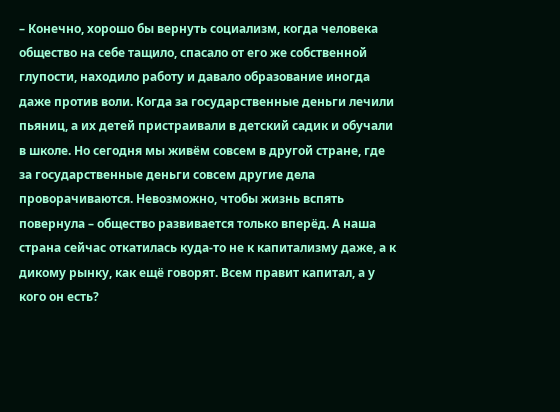– Конечно, хорошо бы вернуть социализм, когда человека общество на себе тащило, спасало от его же собственной глупости, находило работу и давало образование иногда даже против воли. Когда за государственные деньги лечили пьяниц, а их детей пристраивали в детский садик и обучали в школе. Но сегодня мы живём совсем в другой стране, где за государственные деньги совсем другие дела проворачиваются. Невозможно, чтобы жизнь вспять повернула – общество развивается только вперёд. А наша страна сейчас откатилась куда-то не к капитализму даже, а к дикому рынку, как ещё говорят. Всем правит капитал, а у кого он есть?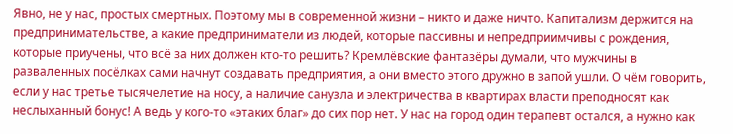Явно, не у нас, простых смертных. Поэтому мы в современной жизни – никто и даже ничто. Капитализм держится на предпринимательстве, а какие предприниматели из людей, которые пассивны и непредприимчивы с рождения, которые приучены, что всё за них должен кто-то решить? Кремлёвские фантазёры думали, что мужчины в разваленных посёлках сами начнут создавать предприятия, а они вместо этого дружно в запой ушли. О чём говорить, если у нас третье тысячелетие на носу, а наличие санузла и электричества в квартирах власти преподносят как неслыханный бонус! А ведь у кого-то «этаких благ» до сих пор нет. У нас на город один терапевт остался, а нужно как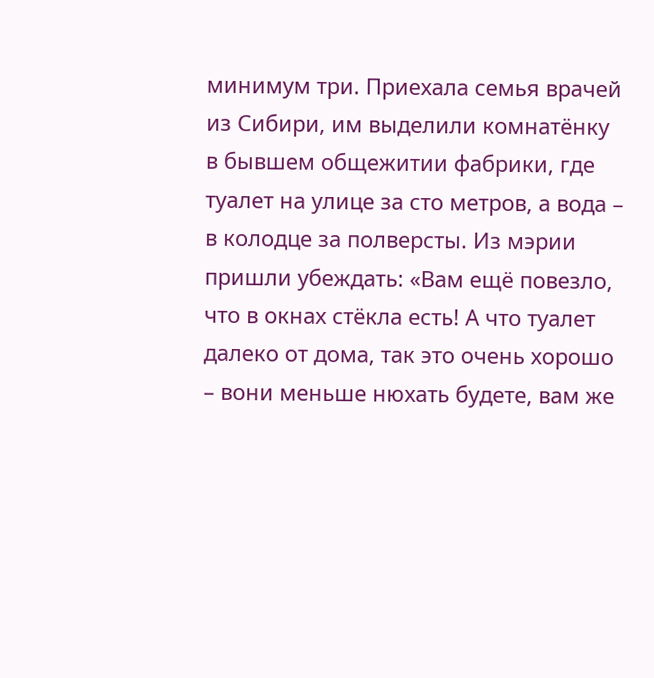минимум три. Приехала семья врачей из Сибири, им выделили комнатёнку в бывшем общежитии фабрики, где туалет на улице за сто метров, а вода – в колодце за полверсты. Из мэрии пришли убеждать: «Вам ещё повезло, что в окнах стёкла есть! А что туалет далеко от дома, так это очень хорошо – вони меньше нюхать будете, вам же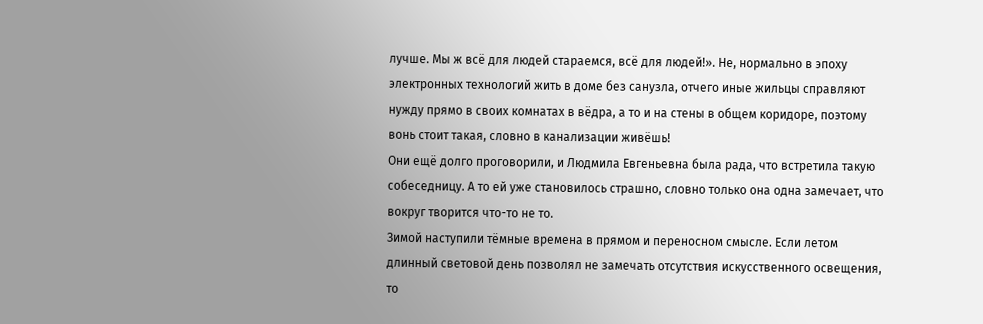лучше. Мы ж всё для людей стараемся, всё для людей!». Не, нормально в эпоху электронных технологий жить в доме без санузла, отчего иные жильцы справляют нужду прямо в своих комнатах в вёдра, а то и на стены в общем коридоре, поэтому вонь стоит такая, словно в канализации живёшь!
Они ещё долго проговорили, и Людмила Евгеньевна была рада, что встретила такую собеседницу. А то ей уже становилось страшно, словно только она одна замечает, что вокруг творится что-то не то.
Зимой наступили тёмные времена в прямом и переносном смысле. Если летом длинный световой день позволял не замечать отсутствия искусственного освещения, то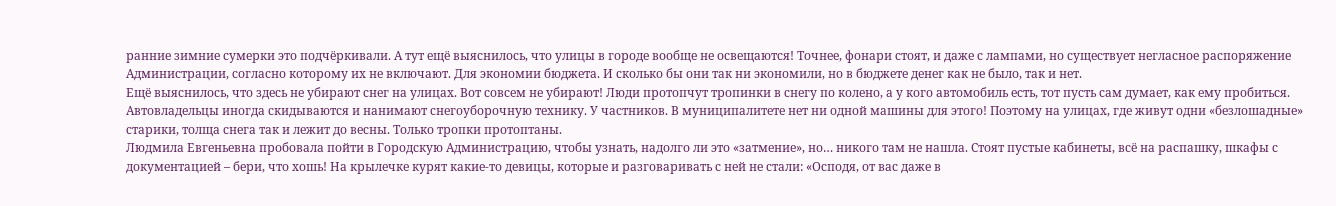ранние зимние сумерки это подчёркивали. А тут ещё выяснилось, что улицы в городе вообще не освещаются! Точнее, фонари стоят, и даже с лампами, но существует негласное распоряжение Администрации, согласно которому их не включают. Для экономии бюджета. И сколько бы они так ни экономили, но в бюджете денег как не было, так и нет.
Ещё выяснилось, что здесь не убирают снег на улицах. Вот совсем не убирают! Люди протопчут тропинки в снегу по колено, а у кого автомобиль есть, тот пусть сам думает, как ему пробиться. Автовладельцы иногда скидываются и нанимают снегоуборочную технику. У частников. В муниципалитете нет ни одной машины для этого! Поэтому на улицах, где живут одни «безлошадные» старики, толща снега так и лежит до весны. Только тропки протоптаны.
Людмила Евгеньевна пробовала пойти в Городскую Администрацию, чтобы узнать, надолго ли это «затмение», но… никого там не нашла. Стоят пустые кабинеты, всё на распашку, шкафы с документацией – бери, что хошь! На крылечке курят какие-то девицы, которые и разговаривать с ней не стали: «Осподя, от вас даже в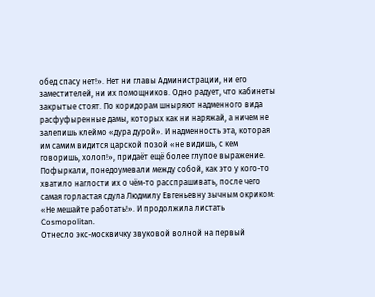обед спасу нет!». Нет ни главы Администрации, ни его заместителей, ни их помощников. Одно радует, что кабинеты закрытые стоят. По коридорам шныряют надменного вида расфуфыренные дамы, которых как ни наряжай, а ничем не залепишь клеймо «дура дурой». И надменность эта, которая им самим видится царской позой «не видишь, с кем говоришь, холоп!», придаёт ещё более глупое выражение. Пофыркали, понедоумевали между собой, как это у кого-то хватило наглости их о чём-то расспрашивать, после чего самая горластая сдула Людмилу Евгеньевну зычным окриком: «Не мешайте работать!». И продолжила листать Cosmopolitan.
Отнесло экс-москвичку звуковой волной на первый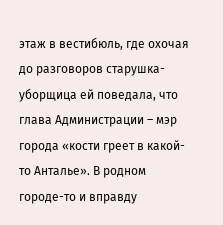этаж в вестибюль, где охочая до разговоров старушка-уборщица ей поведала, что глава Администрации – мэр города «кости греет в какой-то Анталье». В родном городе-то и вправду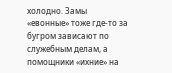холодно. Замы «евонные» тоже где-то за бугром зависают по служебным делам, а помощники «ихние» на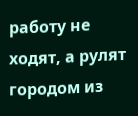работу не ходят, а рулят городом из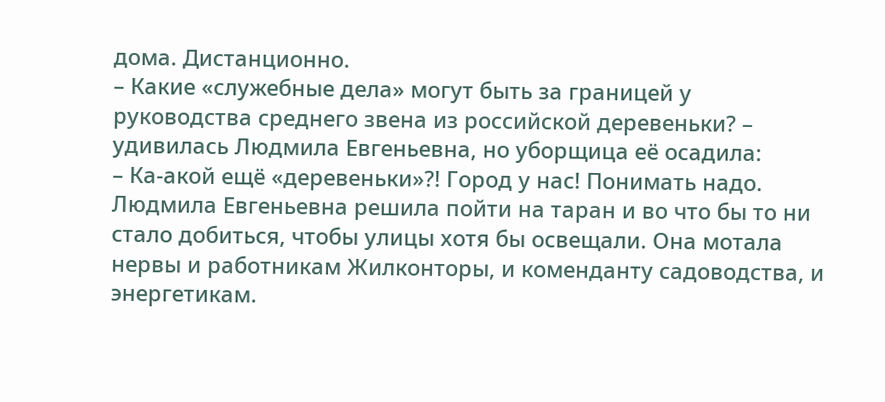дома. Дистанционно.
– Какие «служебные дела» могут быть за границей у руководства среднего звена из российской деревеньки? – удивилась Людмила Евгеньевна, но уборщица её осадила:
– Ка-акой ещё «деревеньки»?! Город у нас! Понимать надо.
Людмила Евгеньевна решила пойти на таран и во что бы то ни стало добиться, чтобы улицы хотя бы освещали. Она мотала нервы и работникам Жилконторы, и коменданту садоводства, и энергетикам.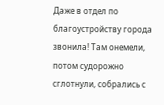Даже в отдел по благоустройству города звонила! Там онемели, потом судорожно сглотнули, собрались с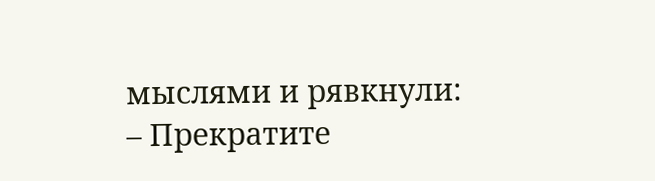мыслями и рявкнули:
– Прекратите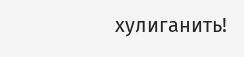хулиганить!